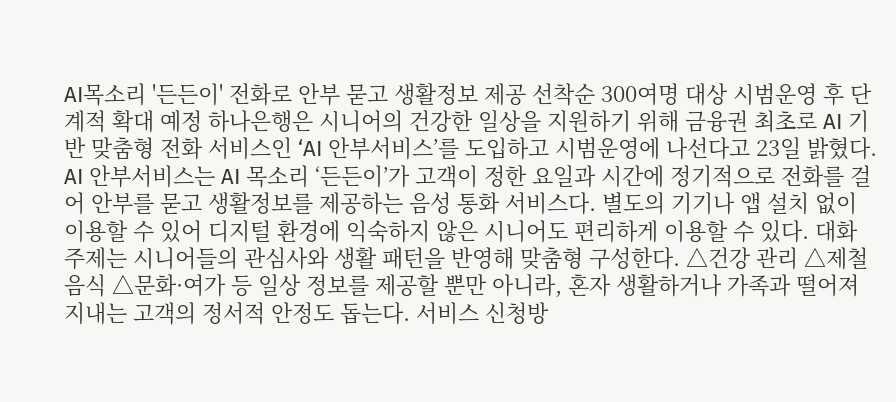AI목소리 '든든이' 전화로 안부 묻고 생활정보 제공 선착순 300여명 대상 시범운영 후 단계적 확대 예정 하나은행은 시니어의 건강한 일상을 지원하기 위해 금융권 최초로 AI 기반 맞춤형 전화 서비스인 ‘AI 안부서비스’를 도입하고 시범운영에 나선다고 23일 밝혔다. AI 안부서비스는 AI 목소리 ‘든든이’가 고객이 정한 요일과 시간에 정기적으로 전화를 걸어 안부를 묻고 생활정보를 제공하는 음성 통화 서비스다. 별도의 기기나 앱 설치 없이 이용할 수 있어 디지털 환경에 익숙하지 않은 시니어도 편리하게 이용할 수 있다. 대화 주제는 시니어들의 관심사와 생활 패턴을 반영해 맞춤형 구성한다. △건강 관리 △제철 음식 △문화·여가 등 일상 정보를 제공할 뿐만 아니라, 혼자 생활하거나 가족과 떨어져 지내는 고객의 정서적 안정도 돕는다. 서비스 신청방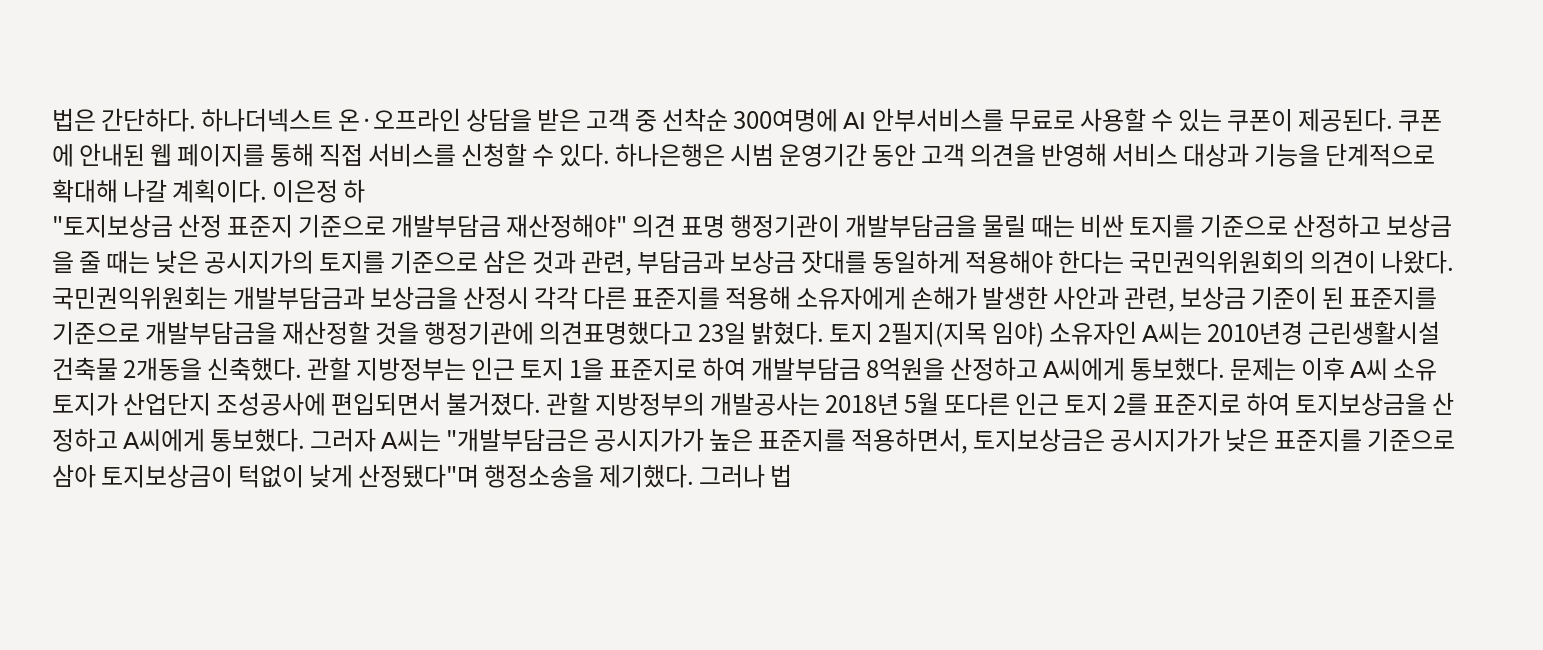법은 간단하다. 하나더넥스트 온·오프라인 상담을 받은 고객 중 선착순 300여명에 AI 안부서비스를 무료로 사용할 수 있는 쿠폰이 제공된다. 쿠폰에 안내된 웹 페이지를 통해 직접 서비스를 신청할 수 있다. 하나은행은 시범 운영기간 동안 고객 의견을 반영해 서비스 대상과 기능을 단계적으로 확대해 나갈 계획이다. 이은정 하
"토지보상금 산정 표준지 기준으로 개발부담금 재산정해야" 의견 표명 행정기관이 개발부담금을 물릴 때는 비싼 토지를 기준으로 산정하고 보상금을 줄 때는 낮은 공시지가의 토지를 기준으로 삼은 것과 관련, 부담금과 보상금 잣대를 동일하게 적용해야 한다는 국민권익위원회의 의견이 나왔다. 국민권익위원회는 개발부담금과 보상금을 산정시 각각 다른 표준지를 적용해 소유자에게 손해가 발생한 사안과 관련, 보상금 기준이 된 표준지를 기준으로 개발부담금을 재산정할 것을 행정기관에 의견표명했다고 23일 밝혔다. 토지 2필지(지목 임야) 소유자인 A씨는 2010년경 근린생활시설 건축물 2개동을 신축했다. 관할 지방정부는 인근 토지 1을 표준지로 하여 개발부담금 8억원을 산정하고 A씨에게 통보했다. 문제는 이후 A씨 소유 토지가 산업단지 조성공사에 편입되면서 불거졌다. 관할 지방정부의 개발공사는 2018년 5월 또다른 인근 토지 2를 표준지로 하여 토지보상금을 산정하고 A씨에게 통보했다. 그러자 A씨는 "개발부담금은 공시지가가 높은 표준지를 적용하면서, 토지보상금은 공시지가가 낮은 표준지를 기준으로 삼아 토지보상금이 턱없이 낮게 산정됐다"며 행정소송을 제기했다. 그러나 법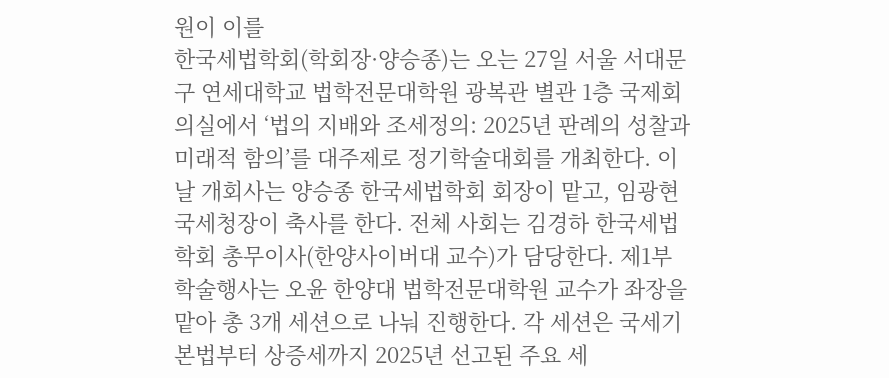원이 이를
한국세법학회(학회장·양승종)는 오는 27일 서울 서대문구 연세대학교 법학전문대학원 광복관 별관 1층 국제회의실에서 ‘법의 지배와 조세정의: 2025년 판례의 성찰과 미래적 함의’를 대주제로 정기학술대회를 개최한다. 이날 개회사는 양승종 한국세법학회 회장이 맡고, 임광현 국세청장이 축사를 한다. 전체 사회는 김경하 한국세법학회 총무이사(한양사이버대 교수)가 담당한다. 제1부 학술행사는 오윤 한양대 법학전문대학원 교수가 좌장을 맡아 총 3개 세션으로 나눠 진행한다. 각 세션은 국세기본법부터 상증세까지 2025년 선고된 주요 세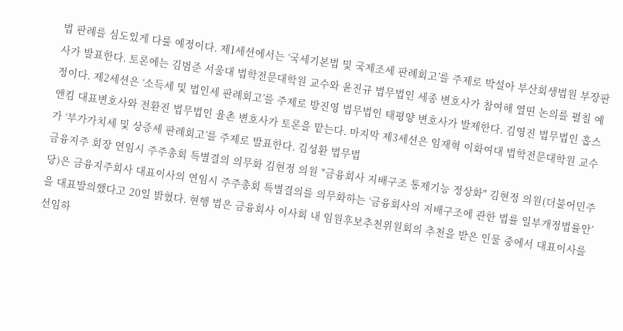법 판례를 심도있게 다룰 예정이다. 제1세션에서는 ‘국세기본법 및 국제조세 판례회고’를 주제로 박설아 부산회생법원 부장판사가 발표한다. 토론에는 김범준 서울대 법학전문대학원 교수와 윤진규 법무법인 세종 변호사가 참여해 열띤 논의를 펼칠 예정이다. 제2세션은 ‘소득세 및 법인세 판례회고’를 주제로 방진영 법무법인 태평양 변호사가 발제한다. 김영진 법무법인 홉스앤킴 대표변호사와 전환진 법무법인 율촌 변호사가 토론을 맡는다. 마지막 제3세션은 임재혁 이화여대 법학전문대학원 교수가 ‘부가가치세 및 상증세 판례회고’를 주제로 발표한다. 김성환 법무법
금융지주 회장 연임시 주주총회 특별결의 의무화 김현정 의원 "금융회사 지배구조 통제기능 정상화" 김현정 의원(더불어민주당)은 금융지주회사 대표이사의 연임시 주주총회 특별결의를 의무화하는 ‘금융회사의 지배구조에 관한 법률 일부개정법률안’을 대표발의했다고 20일 밝혔다. 현행 법은 금융회사 이사회 내 임원후보추천위원회의 추천을 받은 인물 중에서 대표이사를 선임하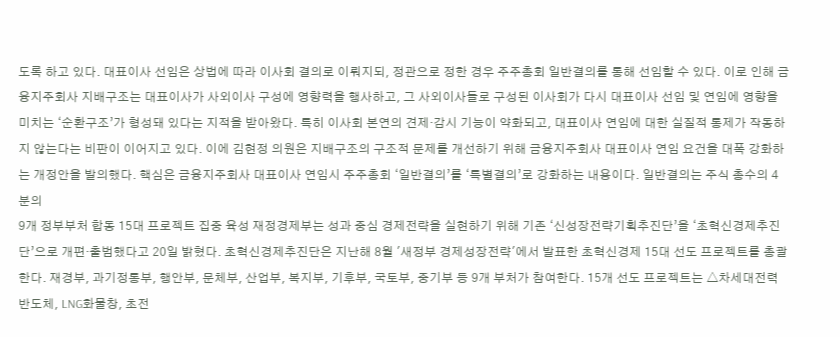도록 하고 있다. 대표이사 선임은 상법에 따라 이사회 결의로 이뤄지되, 정관으로 정한 경우 주주총회 일반결의를 통해 선임할 수 있다. 이로 인해 금융지주회사 지배구조는 대표이사가 사외이사 구성에 영향력을 행사하고, 그 사외이사들로 구성된 이사회가 다시 대표이사 선임 및 연임에 영향을 미치는 ‘순환구조’가 형성돼 있다는 지적을 받아왔다. 특히 이사회 본연의 견제·감시 기능이 약화되고, 대표이사 연임에 대한 실질적 통제가 작동하지 않는다는 비판이 이어지고 있다. 이에 김현정 의원은 지배구조의 구조적 문제를 개선하기 위해 금융지주회사 대표이사 연임 요건을 대폭 강화하는 개정안을 발의했다. 핵심은 금융지주회사 대표이사 연임시 주주총회 ‘일반결의’를 ‘특별결의’로 강화하는 내용이다. 일반결의는 주식 총수의 4분의
9개 정부부처 합동 15대 프로젝트 집중 육성 재정경제부는 성과 중심 경제전략을 실현하기 위해 기존 ‘신성장전략기획추진단’을 ‘초혁신경제추진단’으로 개편·출범했다고 20일 밝혔다. 초혁신경제추진단은 지난해 8월 '새정부 경제성장전략'에서 발표한 초혁신경제 15대 선도 프로젝트를 총괄한다. 재경부, 과기정통부, 행안부, 문체부, 산업부, 복지부, 기후부, 국토부, 중기부 등 9개 부처가 참여한다. 15개 선도 프로젝트는 △차세대전력반도체, LNG화물창, 초전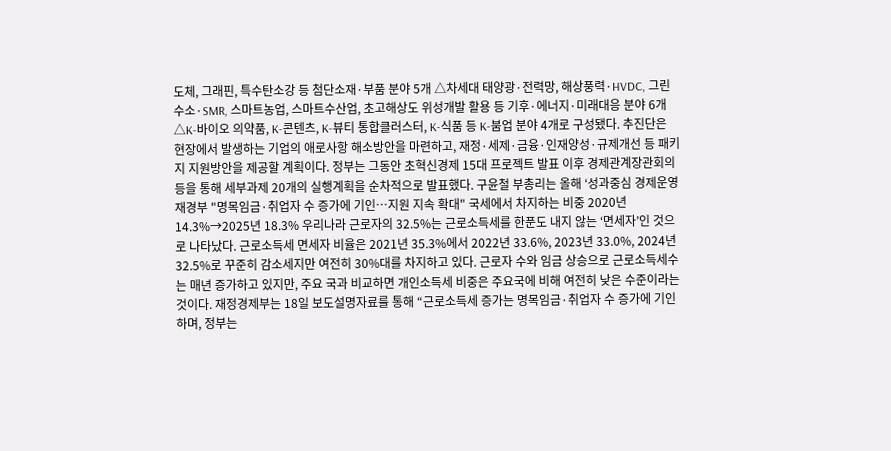도체, 그래핀, 특수탄소강 등 첨단소재·부품 분야 5개 △차세대 태양광·전력망, 해상풍력·HVDC, 그린수소·SMR, 스마트농업, 스마트수산업, 초고해상도 위성개발 활용 등 기후·에너지·미래대응 분야 6개 △K-바이오 의약품, K-콘텐츠, K-뷰티 통합클러스터, K-식품 등 K-붐업 분야 4개로 구성됐다. 추진단은 현장에서 발생하는 기업의 애로사항 해소방안을 마련하고, 재정·세제·금융·인재양성·규제개선 등 패키지 지원방안을 제공할 계획이다. 정부는 그동안 초혁신경제 15대 프로젝트 발표 이후 경제관계장관회의 등을 통해 세부과제 20개의 실행계획을 순차적으로 발표했다. 구윤철 부총리는 올해 ‘성과중심 경제운영
재경부 "명목임금·취업자 수 증가에 기인…지원 지속 확대" 국세에서 차지하는 비중 2020년 14.3%→2025년 18.3% 우리나라 근로자의 32.5%는 근로소득세를 한푼도 내지 않는 ‘면세자’인 것으로 나타났다. 근로소득세 면세자 비율은 2021년 35.3%에서 2022년 33.6%, 2023년 33.0%, 2024년 32.5%로 꾸준히 감소세지만 여전히 30%대를 차지하고 있다. 근로자 수와 임금 상승으로 근로소득세수는 매년 증가하고 있지만, 주요 국과 비교하면 개인소득세 비중은 주요국에 비해 여전히 낮은 수준이라는 것이다. 재정경제부는 18일 보도설명자료를 통해 “근로소득세 증가는 명목임금·취업자 수 증가에 기인하며, 정부는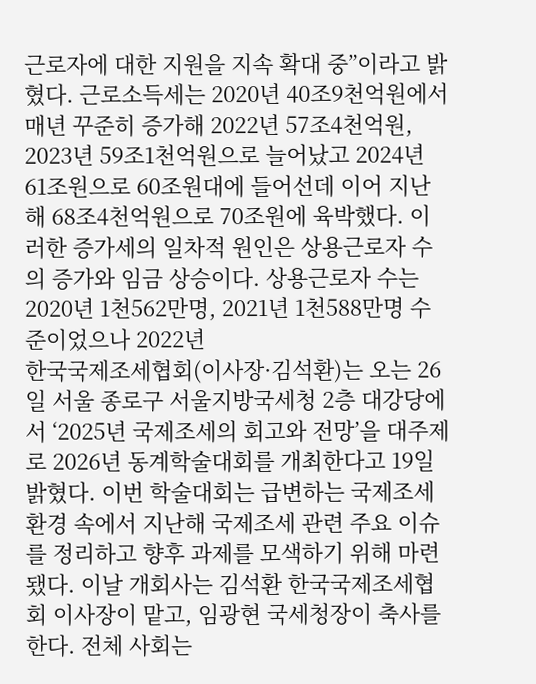근로자에 대한 지원을 지속 확대 중”이라고 밝혔다. 근로소득세는 2020년 40조9천억원에서 매년 꾸준히 증가해 2022년 57조4천억원, 2023년 59조1천억원으로 늘어났고 2024년 61조원으로 60조원대에 들어선데 이어 지난해 68조4천억원으로 70조원에 육박했다. 이러한 증가세의 일차적 원인은 상용근로자 수의 증가와 임금 상승이다. 상용근로자 수는 2020년 1천562만명, 2021년 1천588만명 수준이었으나 2022년
한국국제조세협회(이사장·김석환)는 오는 26일 서울 종로구 서울지방국세청 2층 대강당에서 ‘2025년 국제조세의 회고와 전망’을 대주제로 2026년 동계학술대회를 개최한다고 19일 밝혔다. 이번 학술대회는 급변하는 국제조세 환경 속에서 지난해 국제조세 관련 주요 이슈를 정리하고 향후 과제를 모색하기 위해 마련됐다. 이날 개회사는 김석환 한국국제조세협회 이사장이 맡고, 임광현 국세청장이 축사를 한다. 전체 사회는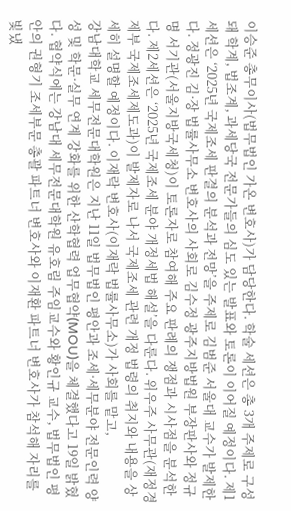이승준 총무이사(법무법인 가온 변호사)가 담당한다. 학술 세션은 총 3개 주제로 구성돼 학계, 법조계, 과세당국 전문가들의 심도 있는 발표와 토론이 이어질 예정이다. 제1세션은 ‘2025년 국제조세 판결의 분석과 전망’을 주제로 김범준 서울대 교수가 발제한다. 정광진 김·장 법률사무소 변호사의 사회로 김수정 광주지방법원 부장판사와 정규명 서기관(서울지방국세청)이 토론자로 참여해 주요 판례의 쟁점과 시사점을 분석한다. 제2세션은 ‘2025년 국제조세 분야 개정세법 해설’을 다룬다. 위우주 사무관(재정경제부 국제조세제도과)이 발제자로 나서 국제조세 관련 개정 법령의 취지와 내용을 상세히 설명할 예정이다. 이재락 변호사(이재락 법률사무소)가 사회를 맡고,
강남대학교 세무전문대학원은 지난 11일 법무법인 평안과 조세·세무분야 전문인력 양성 및 학문·실무 연계 강화를 위한 산학협력 업무협약(MOU)을 체결했다고 19일 밝혔다. 협약식에는 강남대 세무전문대학원 유호림 주임교수와 황인규 교수, 법무법인 평안의 권형기 조세부문 총괄 파트너 변호사와 이재환 파트너 변호사가 참석해 자리를 빛냈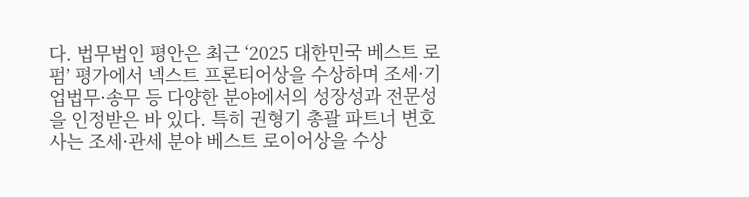다. 법무법인 평안은 최근 ‘2025 대한민국 베스트 로펌’ 평가에서 넥스트 프론티어상을 수상하며 조세·기업법무·송무 등 다양한 분야에서의 성장성과 전문성을 인정받은 바 있다. 특히 권형기 총괄 파트너 변호사는 조세·관세 분야 베스트 로이어상을 수상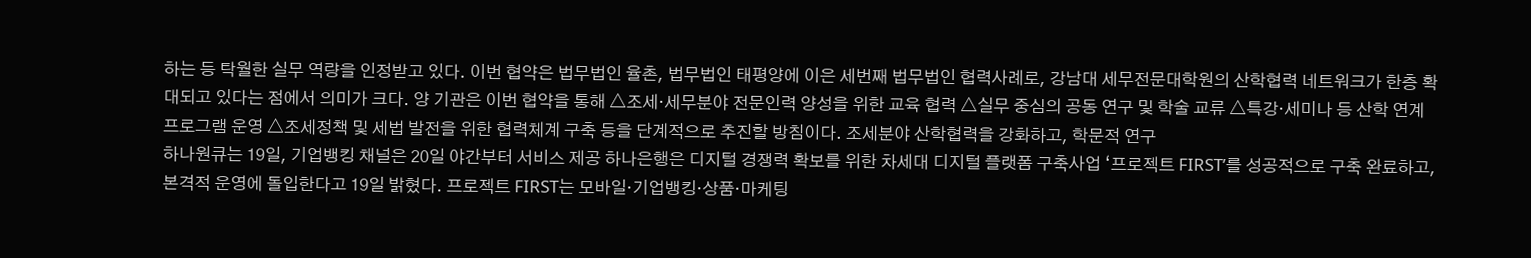하는 등 탁월한 실무 역량을 인정받고 있다. 이번 협약은 법무법인 율촌, 법무법인 태평양에 이은 세번째 법무법인 협력사례로, 강남대 세무전문대학원의 산학협력 네트워크가 한층 확대되고 있다는 점에서 의미가 크다. 양 기관은 이번 협약을 통해 △조세·세무분야 전문인력 양성을 위한 교육 협력 △실무 중심의 공동 연구 및 학술 교류 △특강·세미나 등 산학 연계 프로그램 운영 △조세정책 및 세법 발전을 위한 협력체계 구축 등을 단계적으로 추진할 방침이다. 조세분야 산학협력을 강화하고, 학문적 연구
하나원큐는 19일, 기업뱅킹 채널은 20일 야간부터 서비스 제공 하나은행은 디지털 경쟁력 확보를 위한 차세대 디지털 플랫폼 구축사업 ‘프로젝트 FIRST’를 성공적으로 구축 완료하고, 본격적 운영에 돌입한다고 19일 밝혔다. 프로젝트 FIRST는 모바일·기업뱅킹·상품·마케팅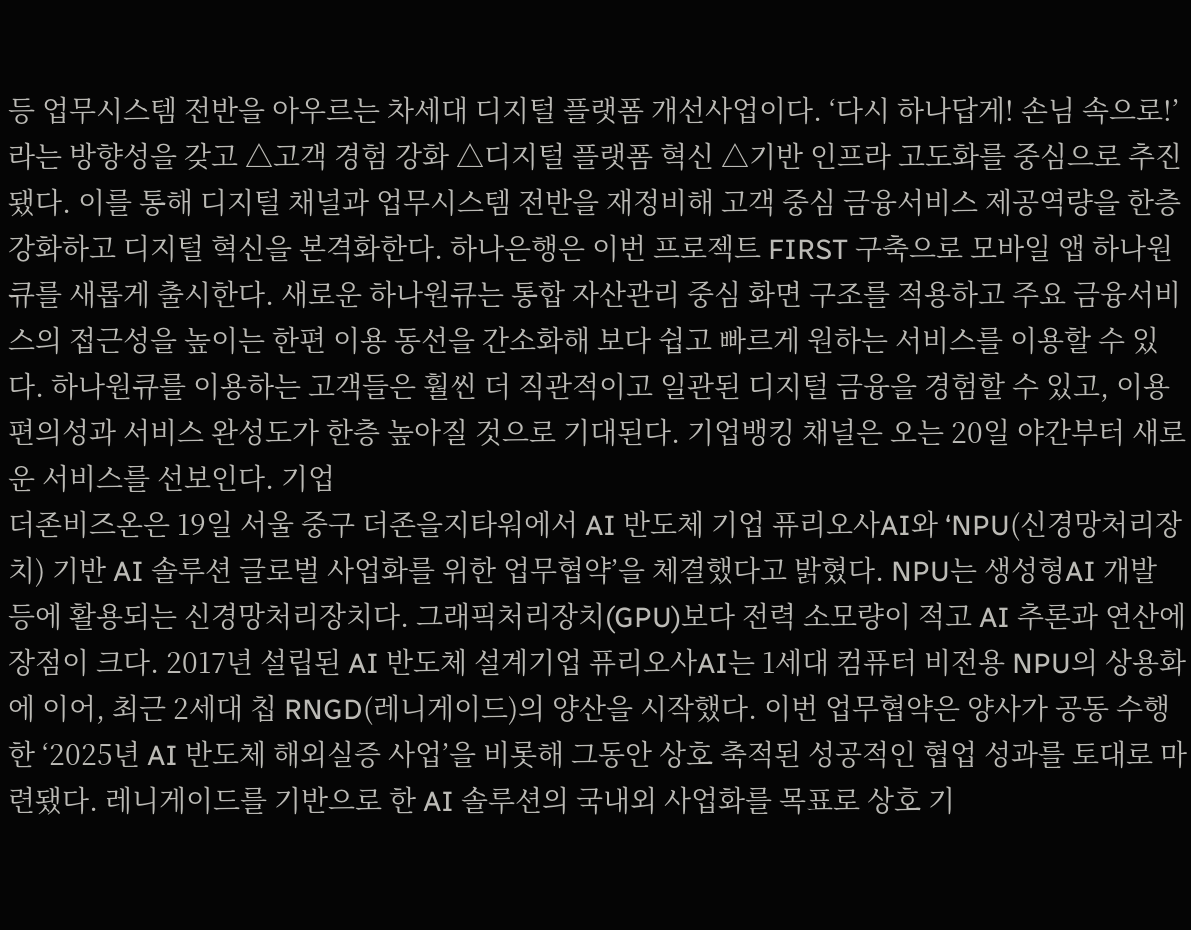등 업무시스템 전반을 아우르는 차세대 디지털 플랫폼 개선사업이다. ‘다시 하나답게! 손님 속으로!’라는 방향성을 갖고 △고객 경험 강화 △디지털 플랫폼 혁신 △기반 인프라 고도화를 중심으로 추진됐다. 이를 통해 디지털 채널과 업무시스템 전반을 재정비해 고객 중심 금융서비스 제공역량을 한층 강화하고 디지털 혁신을 본격화한다. 하나은행은 이번 프로젝트 FIRST 구축으로 모바일 앱 하나원큐를 새롭게 출시한다. 새로운 하나원큐는 통합 자산관리 중심 화면 구조를 적용하고 주요 금융서비스의 접근성을 높이는 한편 이용 동선을 간소화해 보다 쉽고 빠르게 원하는 서비스를 이용할 수 있다. 하나원큐를 이용하는 고객들은 훨씬 더 직관적이고 일관된 디지털 금융을 경험할 수 있고, 이용 편의성과 서비스 완성도가 한층 높아질 것으로 기대된다. 기업뱅킹 채널은 오는 20일 야간부터 새로운 서비스를 선보인다. 기업
더존비즈온은 19일 서울 중구 더존을지타워에서 AI 반도체 기업 퓨리오사AI와 ‘NPU(신경망처리장치) 기반 AI 솔루션 글로벌 사업화를 위한 업무협약’을 체결했다고 밝혔다. NPU는 생성형AI 개발 등에 활용되는 신경망처리장치다. 그래픽처리장치(GPU)보다 전력 소모량이 적고 AI 추론과 연산에 장점이 크다. 2017년 설립된 AI 반도체 설계기업 퓨리오사AI는 1세대 컴퓨터 비전용 NPU의 상용화에 이어, 최근 2세대 칩 RNGD(레니게이드)의 양산을 시작했다. 이번 업무협약은 양사가 공동 수행한 ‘2025년 AI 반도체 해외실증 사업’을 비롯해 그동안 상호 축적된 성공적인 협업 성과를 토대로 마련됐다. 레니게이드를 기반으로 한 AI 솔루션의 국내외 사업화를 목표로 상호 기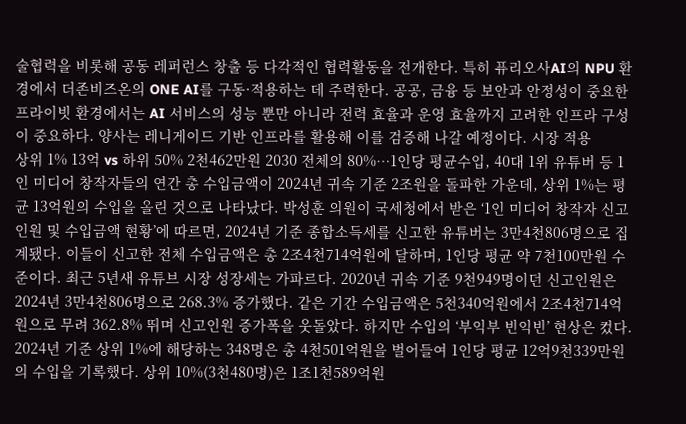술협력을 비롯해 공동 레퍼런스 창출 등 다각적인 협력활동을 전개한다. 특히 퓨리오사AI의 NPU 환경에서 더존비즈온의 ONE AI를 구동·적용하는 데 주력한다. 공공, 금융 등 보안과 안정성이 중요한 프라이빗 환경에서는 AI 서비스의 성능 뿐만 아니라 전력 효율과 운영 효율까지 고려한 인프라 구성이 중요하다. 양사는 레니게이드 기반 인프라를 활용해 이를 검증해 나갈 예정이다. 시장 적용
상위 1% 13억 vs 하위 50% 2천462만원 2030 전체의 80%…1인당 평균수입, 40대 1위 유튜버 등 1인 미디어 창작자들의 연간 총 수입금액이 2024년 귀속 기준 2조원을 돌파한 가운데, 상위 1%는 평균 13억원의 수입을 올린 것으로 나타났다. 박성훈 의원이 국세청에서 받은 ‘1인 미디어 창작자 신고인원 및 수입금액 현황’에 따르면, 2024년 기준 종합소득세를 신고한 유튜버는 3만4천806명으로 집계됐다. 이들이 신고한 전체 수입금액은 총 2조4천714억원에 달하며, 1인당 평균 약 7천100만원 수준이다. 최근 5년새 유튜브 시장 성장세는 가파르다. 2020년 귀속 기준 9천949명이던 신고인원은 2024년 3만4천806명으로 268.3% 증가했다. 같은 기간 수입금액은 5천340억원에서 2조4천714억원으로 무려 362.8% 뛰며 신고인원 증가폭을 웃돌았다. 하지만 수입의 ‘부익부 빈익빈’ 현상은 컸다. 2024년 기준 상위 1%에 해당하는 348명은 총 4천501억원을 벌어들여 1인당 평균 12억9천339만원의 수입을 기록했다. 상위 10%(3천480명)은 1조1천589억원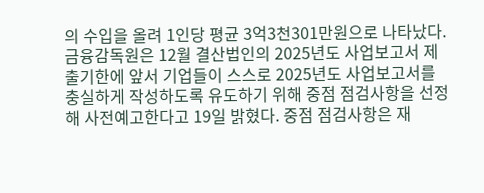의 수입을 올려 1인당 평균 3억3천301만원으로 나타났다.
금융감독원은 12월 결산법인의 2025년도 사업보고서 제출기한에 앞서 기업들이 스스로 2025년도 사업보고서를 충실하게 작성하도록 유도하기 위해 중점 점검사항을 선정해 사전예고한다고 19일 밝혔다. 중점 점검사항은 재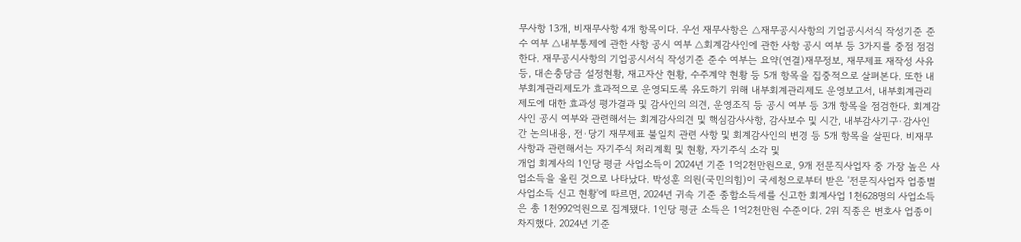무사항 13개, 비재무사항 4개 항목이다. 우선 재무사항은 △재무공시사항의 기업공시서식 작성기준 준수 여부 △내부통제에 관한 사항 공시 여부 △회계감사인에 관한 사항 공시 여부 등 3가지를 중점 점검한다. 재무공시사항의 기업공시서식 작성기준 준수 여부는 요약(연결)재무정보, 재무제표 재작성 사유 등, 대손충당금 설정현황, 재고자산 현황, 수주계약 현황 등 5개 항목을 집중적으로 살펴본다. 또한 내부회계관리제도가 효과적으로 운영되도록 유도하기 위해 내부회계관리제도 운영보고서, 내부회계관리제도에 대한 효과성 평가결과 및 감사인의 의견, 운영조직 등 공시 여부 등 3개 항목을 점검한다. 회계감사인 공시 여부와 관련해서는 회계감사의견 및 핵심감사사항, 감사보수 및 시간, 내부감사기구·감사인 간 논의내용, 전·당기 재무제표 불일치 관련 사항 및 회계감사인의 변경 등 5개 항목을 살핀다. 비재무사항과 관련해서는 자기주식 처리계획 및 현황, 자기주식 소각 및
개업 회계사의 1인당 평균 사업소득이 2024년 기준 1억2천만원으로, 9개 전문직사업자 중 가장 높은 사업소득을 올린 것으로 나타났다. 박성훈 의원(국민의힘)이 국세청으로부터 받은 '전문직사업자 업종별 사업소득 신고 현황'에 따르면, 2024년 귀속 기준 종합소득세를 신고한 회계사업 1천628명의 사업소득은 총 1천992억원으로 집계됐다. 1인당 평균 소득은 1억2천만원 수준이다. 2위 직종은 변호사 업종이 차지했다. 2024년 기준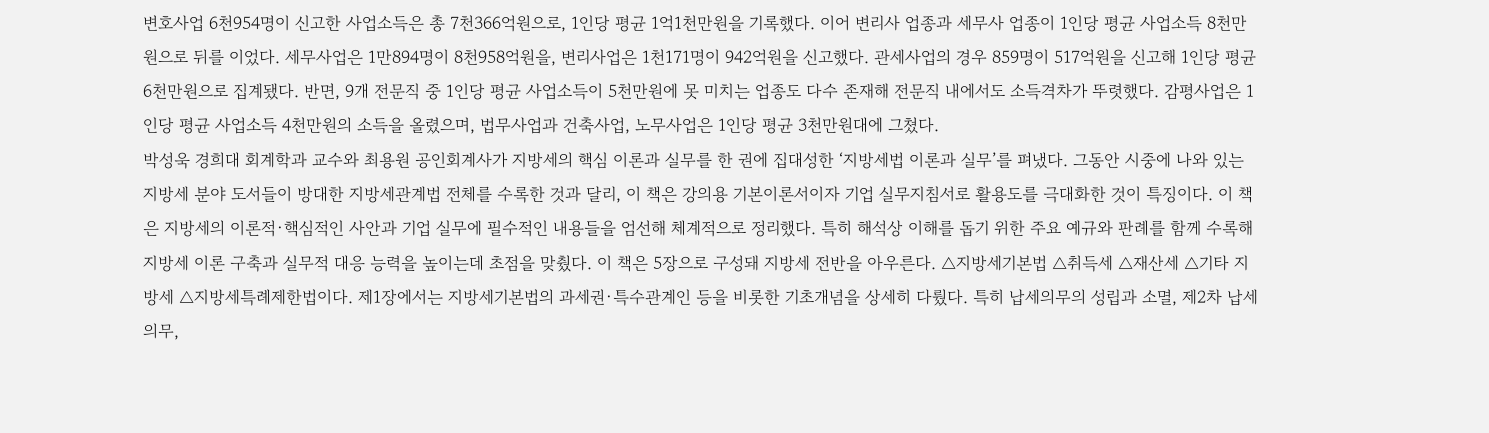변호사업 6천954명이 신고한 사업소득은 총 7천366억원으로, 1인당 평균 1억1천만원을 기록했다. 이어 변리사 업종과 세무사 업종이 1인당 평균 사업소득 8천만원으로 뒤를 이었다. 세무사업은 1만894명이 8천958억원을, 변리사업은 1천171명이 942억원을 신고했다. 관세사업의 경우 859명이 517억원을 신고해 1인당 평균 6천만원으로 집계됐다. 반면, 9개 전문직 중 1인당 평균 사업소득이 5천만원에 못 미치는 업종도 다수 존재해 전문직 내에서도 소득격차가 뚜렷했다. 감평사업은 1인당 평균 사업소득 4천만원의 소득을 올렸으며, 법무사업과 건축사업, 노무사업은 1인당 평균 3천만원대에 그쳤다.
박성욱 경희대 회계학과 교수와 최용원 공인회계사가 지방세의 핵심 이론과 실무를 한 권에 집대성한 ‘지방세법 이론과 실무’를 펴냈다. 그동안 시중에 나와 있는 지방세 분야 도서들이 방대한 지방세관계법 전체를 수록한 것과 달리, 이 책은 강의용 기본이론서이자 기업 실무지침서로 활용도를 극대화한 것이 특징이다. 이 책은 지방세의 이론적·핵심적인 사안과 기업 실무에 필수적인 내용들을 엄선해 체계적으로 정리했다. 특히 해석상 이해를 돕기 위한 주요 예규와 판례를 함께 수록해 지방세 이론 구축과 실무적 대응 능력을 높이는데 초점을 맞췄다. 이 책은 5장으로 구성돼 지방세 전반을 아우른다. △지방세기본법 △취득세 △재산세 △기타 지방세 △지방세특례제한법이다. 제1장에서는 지방세기본법의 과세권·특수관계인 등을 비롯한 기초개념을 상세히 다뤘다. 특히 납세의무의 성립과 소멸, 제2차 납세의무,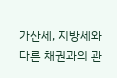가산세, 지방세와 다른 채권과의 관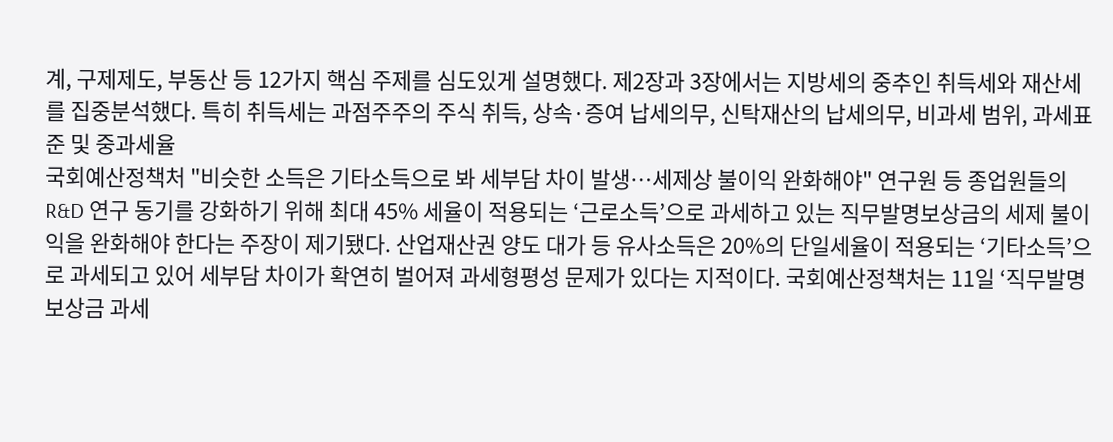계, 구제제도, 부동산 등 12가지 핵심 주제를 심도있게 설명했다. 제2장과 3장에서는 지방세의 중추인 취득세와 재산세를 집중분석했다. 특히 취득세는 과점주주의 주식 취득, 상속·증여 납세의무, 신탁재산의 납세의무, 비과세 범위, 과세표준 및 중과세율
국회예산정책처 "비슷한 소득은 기타소득으로 봐 세부담 차이 발생…세제상 불이익 완화해야" 연구원 등 종업원들의 R&D 연구 동기를 강화하기 위해 최대 45% 세율이 적용되는 ‘근로소득’으로 과세하고 있는 직무발명보상금의 세제 불이익을 완화해야 한다는 주장이 제기됐다. 산업재산권 양도 대가 등 유사소득은 20%의 단일세율이 적용되는 ‘기타소득’으로 과세되고 있어 세부담 차이가 확연히 벌어져 과세형평성 문제가 있다는 지적이다. 국회예산정책처는 11일 ‘직무발명보상금 과세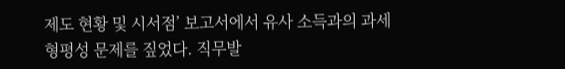제도 현황 및 시서점’ 보고서에서 유사 소득과의 과세형평성 문제를 짚었다. 직무발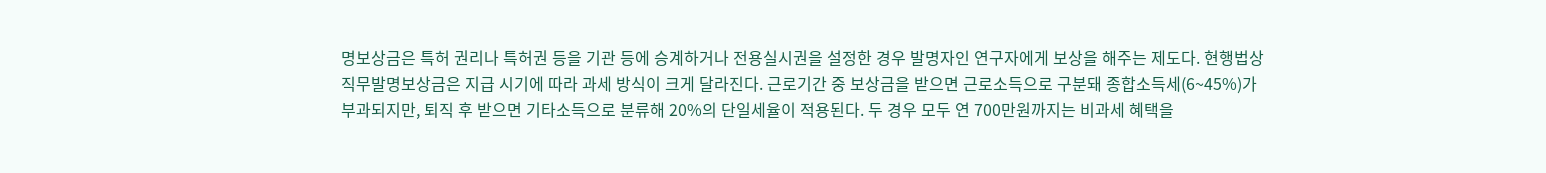명보상금은 특허 권리나 특허권 등을 기관 등에 승계하거나 전용실시권을 설정한 경우 발명자인 연구자에게 보상을 해주는 제도다. 현행법상 직무발명보상금은 지급 시기에 따라 과세 방식이 크게 달라진다. 근로기간 중 보상금을 받으면 근로소득으로 구분돼 종합소득세(6~45%)가 부과되지만, 퇴직 후 받으면 기타소득으로 분류해 20%의 단일세율이 적용된다. 두 경우 모두 연 700만원까지는 비과세 혜택을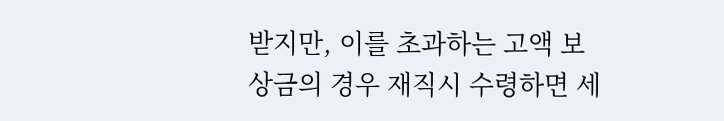받지만, 이를 초과하는 고액 보상금의 경우 재직시 수령하면 세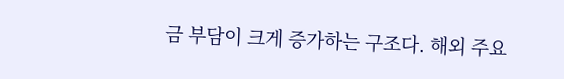금 부담이 크게 증가하는 구조다. 해외 주요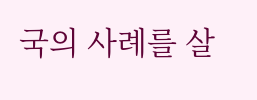국의 사례를 살